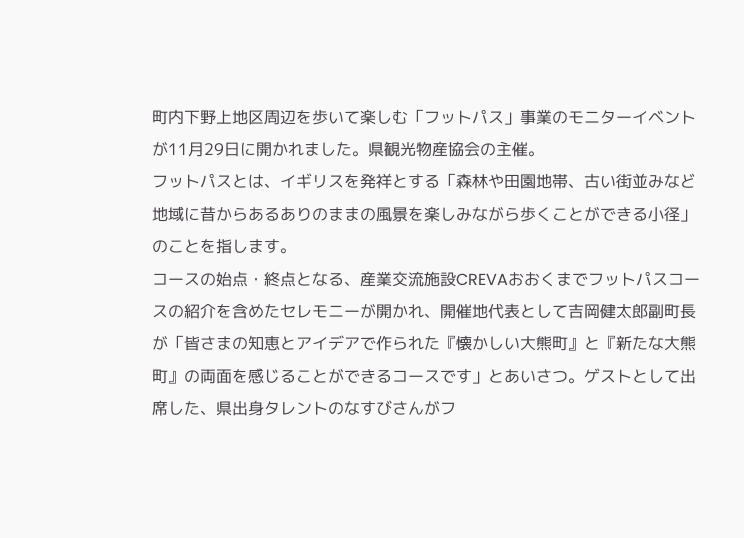町内下野上地区周辺を歩いて楽しむ「フットパス」事業のモニターイベントが11月29日に開かれました。県観光物産協会の主催。
フットパスとは、イギリスを発祥とする「森林や田園地帯、古い街並みなど地域に昔からあるありのままの風景を楽しみながら歩くことができる小径」のことを指します。
コースの始点・終点となる、産業交流施設CREVAおおくまでフットパスコースの紹介を含めたセレモニーが開かれ、開催地代表として吉岡健太郎副町長が「皆さまの知恵とアイデアで作られた『懐かしい大熊町』と『新たな大熊町』の両面を感じることができるコースです」とあいさつ。ゲストとして出席した、県出身タレントのなすびさんがフ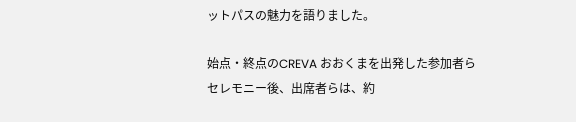ットパスの魅力を語りました。

始点・終点のCREVA おおくまを出発した参加者ら
セレモニー後、出席者らは、約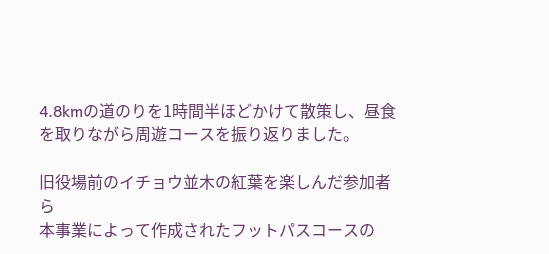4.8kmの道のりを1時間半ほどかけて散策し、昼食を取りながら周遊コースを振り返りました。

旧役場前のイチョウ並木の紅葉を楽しんだ参加者ら
本事業によって作成されたフットパスコースの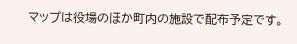マップは役場のほか町内の施設で配布予定です。